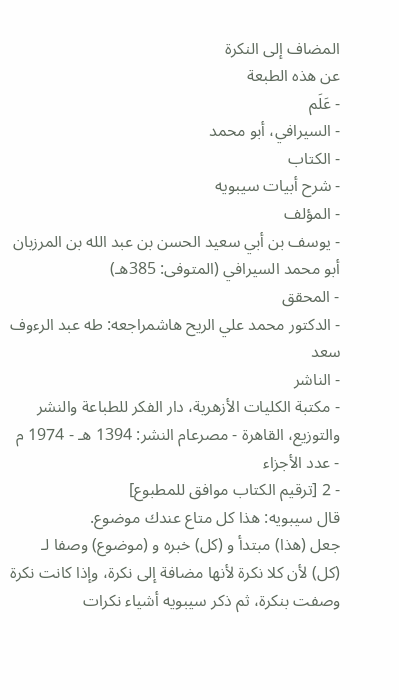المضاف إلى النكرة
عن هذه الطبعة
- عَلَم
- السيرافي، أبو محمد
- الكتاب
- شرح أبيات سيبويه
- المؤلف
- يوسف بن أبي سعيد الحسن بن عبد الله بن المرزبان أبو محمد السيرافي (المتوفى: 385هـ)
- المحقق
- الدكتور محمد علي الريح هاشمراجعه: طه عبد الرءوف سعد
- الناشر
- مكتبة الكليات الأزهرية، دار الفكر للطباعة والنشر والتوزيع، القاهرة - مصرعام النشر: 1394 هـ - 1974 م
- عدد الأجزاء
- 2 [ترقيم الكتاب موافق للمطبوع]
قال سيبويه: هذا كل متاع عندك موضوع.
جعل (هذا) مبتدأ و (كل) خبره و (موضوع) وصفا لـ (كل) لأن كلا نكرة لأنها مضافة إلى نكرة، وإذا كانت نكرة وصفت بنكرة، ثم ذكر سيبويه أشياء نكرات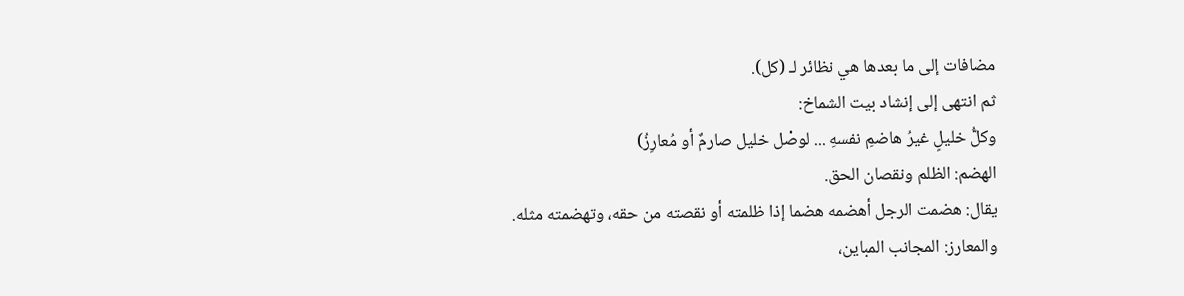مضافات إلى ما بعدها هي نظائر لـ (كل).
ثم انتهى إلى إنشاد بيت الشماخ:
وكلُّ خليلٍ غيرُ هاضمِ نفسهِ ... لوصْل خليل صارمٌ أو مُعارِزُ)
الهضم: الظلم ونقصان الحق.
يقال: هضمت الرجل أهضمه هضما إذا ظلمته أو نقصته من حقه، وتهضمته مثله.
والمعارز: المجانب المباين،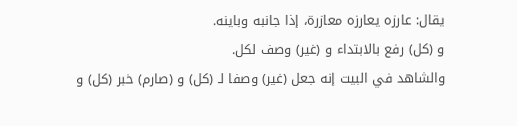يقال: عارزه يعارزه معازرة، إذا جانبه وباينه.
و (كل) رفع بالابتداء و (غير) وصف لكل.
والشاهد في البيت إنه جعل (غير) وصفا لـ (كل) و (صارم) خبر (كل) و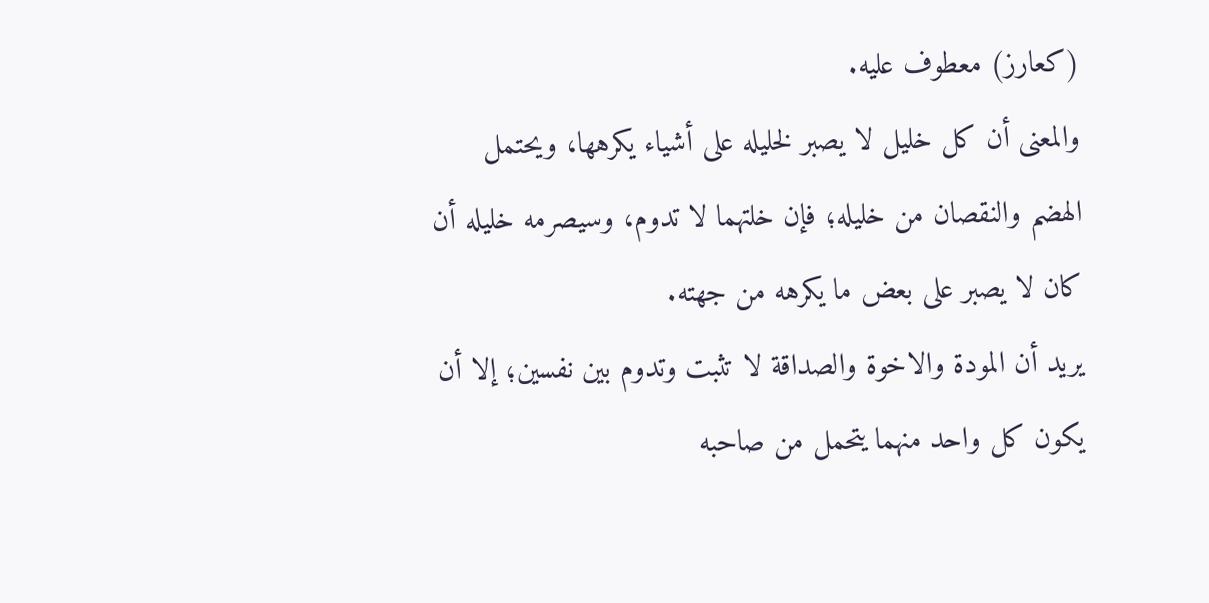(كعارز) معطوف عليه.
والمعنى أن كل خليل لا يصبر لخليله على أشياء يكرهها، ويحتمل الهضم والنقصان من خليله؛ فإن خلتهما لا تدوم، وسيصرمه خليله أن كان لا يصبر على بعض ما يكرهه من جهته.
يريد أن المودة والاخوة والصداقة لا تثبت وتدوم بين نفسين؛ إلا أن يكون كل واحد منهما يتحمل من صاحبه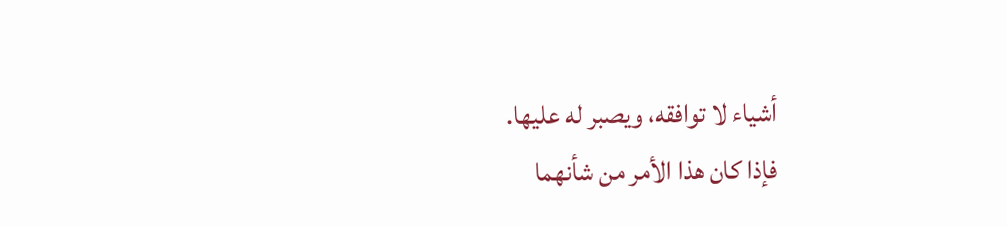أشياء لا توافقه، ويصبر له عليها.
فإذا كان هذا الأمر من شأنهما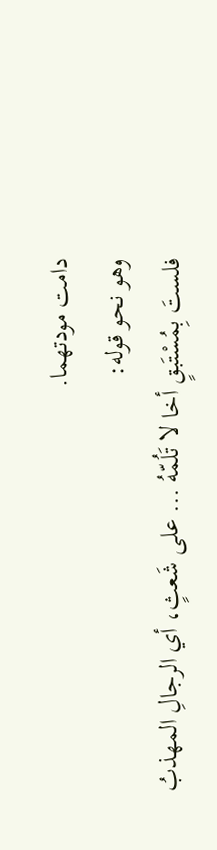دامت مودتهما.
وهو نحو قوله:
فلستَ بِمُسْتَبقٍ أخا لا تَلُمّهُ ... على شَعثٍ، أي الرجالِ المهذبُ